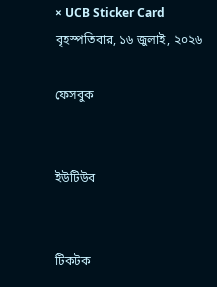× UCB Sticker Card
বৃহস্পতিবার, ১৬ জুলাই, ২০২৬

ফেসবুক


ইউটিউব


টিকটক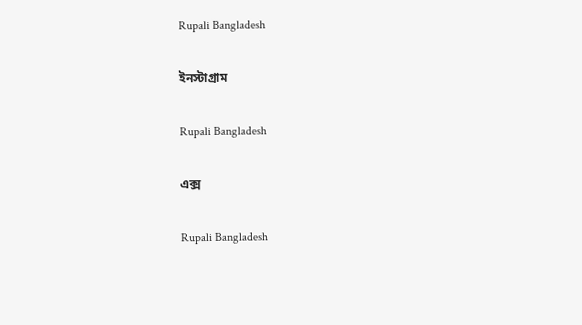Rupali Bangladesh

ইনস্টাগ্রাম

Rupali Bangladesh

এক্স

Rupali Bangladesh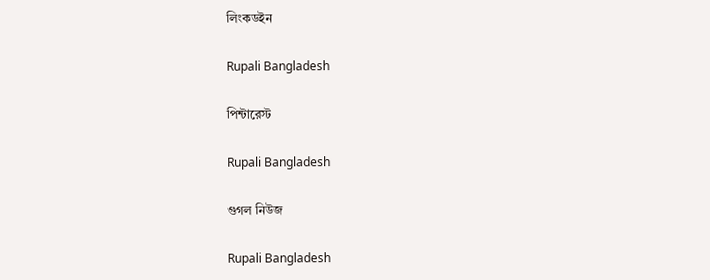লিংকডইন

Rupali Bangladesh

পিন্টারেস্ট

Rupali Bangladesh

গুগল নিউজ

Rupali Bangladesh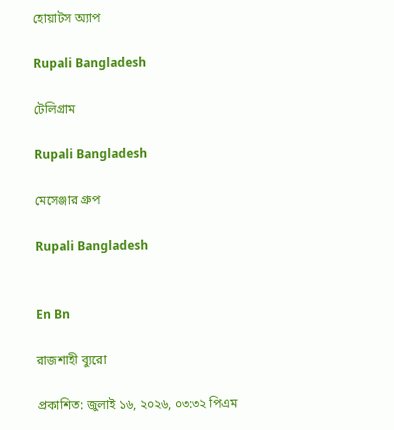হোয়াটস অ্যাপ

Rupali Bangladesh

টেলিগ্রাম

Rupali Bangladesh

মেসেঞ্জার গ্রুপ

Rupali Bangladesh


En Bn

রাজশাহী ব্যুরো

প্রকাশিত: জুলাই ১৬, ২০২৬, ০৩:৩২ পিএম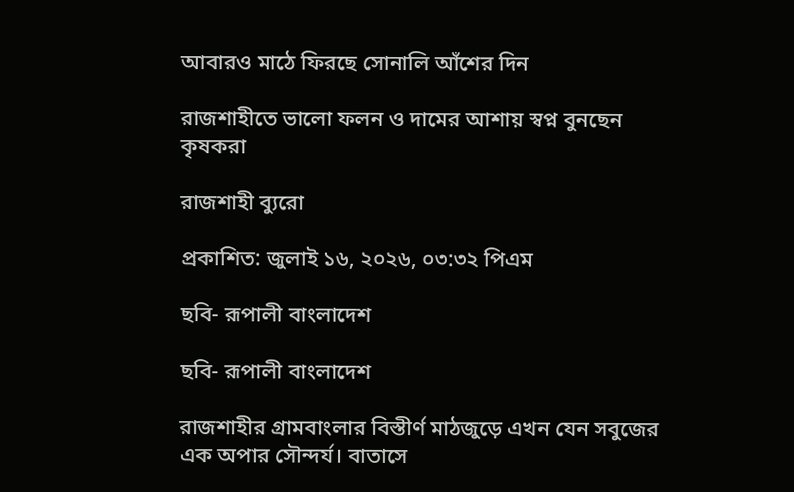আবারও মাঠে ফিরছে সোনালি আঁশের দিন

রাজশাহীতে ভালো ফলন ও দামের আশায় স্বপ্ন বুনছেন কৃষকরা

রাজশাহী ব্যুরো

প্রকাশিত: জুলাই ১৬, ২০২৬, ০৩:৩২ পিএম

ছবি- রূপালী বাংলাদেশ

ছবি- রূপালী বাংলাদেশ

রাজশাহীর গ্রামবাংলার বিস্তীর্ণ মাঠজুড়ে এখন যেন সবুজের এক অপার সৌন্দর্য। বাতাসে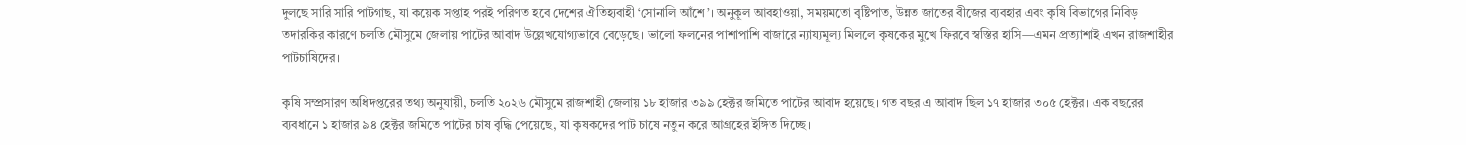দুলছে সারি সারি পাটগাছ, যা কয়েক সপ্তাহ পরই পরিণত হবে দেশের ঐতিহ্যবাহী ‘সোনালি আঁশে’। অনুকূল আবহাওয়া, সময়মতো বৃষ্টিপাত, উন্নত জাতের বীজের ব্যবহার এবং কৃষি বিভাগের নিবিড় তদারকির কারণে চলতি মৌসুমে জেলায় পাটের আবাদ উল্লেখযোগ্যভাবে বেড়েছে। ভালো ফলনের পাশাপাশি বাজারে ন্যায্যমূল্য মিললে কৃষকের মুখে ফিরবে স্বস্তির হাসি—এমন প্রত্যাশাই এখন রাজশাহীর পাটচাষিদের।

কৃষি সম্প্রসারণ অধিদপ্তরের তথ্য অনুযায়ী, চলতি ২০২৬ মৌসুমে রাজশাহী জেলায় ১৮ হাজার ৩৯৯ হেক্টর জমিতে পাটের আবাদ হয়েছে। গত বছর এ আবাদ ছিল ১৭ হাজার ৩০৫ হেক্টর। এক বছরের ব্যবধানে ১ হাজার ৯৪ হেক্টর জমিতে পাটের চাষ বৃদ্ধি পেয়েছে, যা কৃষকদের পাট চাষে নতুন করে আগ্রহের ইঙ্গিত দিচ্ছে।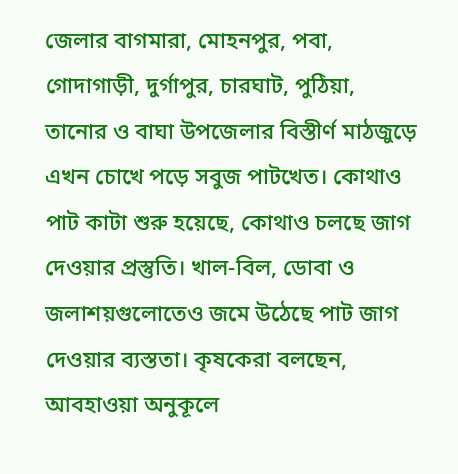জেলার বাগমারা, মোহনপুর, পবা, গোদাগাড়ী, দুর্গাপুর, চারঘাট, পুঠিয়া, তানোর ও বাঘা উপজেলার বিস্তীর্ণ মাঠজুড়ে এখন চোখে পড়ে সবুজ পাটখেত। কোথাও পাট কাটা শুরু হয়েছে, কোথাও চলছে জাগ দেওয়ার প্রস্তুতি। খাল-বিল, ডোবা ও জলাশয়গুলোতেও জমে উঠেছে পাট জাগ দেওয়ার ব্যস্ততা। কৃষকেরা বলছেন, আবহাওয়া অনুকূলে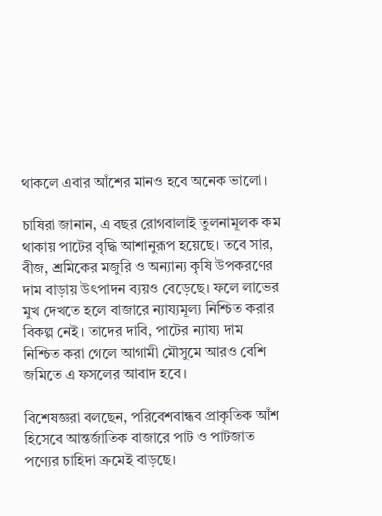থাকলে এবার আঁশের মানও হবে অনেক ভালো।

চাষিরা জানান, এ বছর রোগবালাই তুলনামূলক কম থাকায় পাটের বৃদ্ধি আশানুরূপ হয়েছে। তবে সার, বীজ, শ্রমিকের মজুরি ও অন্যান্য কৃষি উপকরণের দাম বাড়ায় উৎপাদন ব্যয়ও বেড়েছে। ফলে লাভের মুখ দেখতে হলে বাজারে ন্যায্যমূল্য নিশ্চিত করার বিকল্প নেই। তাদের দাবি, পাটের ন্যায্য দাম নিশ্চিত করা গেলে আগামী মৌসুমে আরও বেশি জমিতে এ ফসলের আবাদ হবে।

বিশেষজ্ঞরা বলছেন, পরিবেশবান্ধব প্রাকৃতিক আঁশ হিসেবে আন্তর্জাতিক বাজারে পাট ও পাটজাত পণ্যের চাহিদা ক্রমেই বাড়ছে।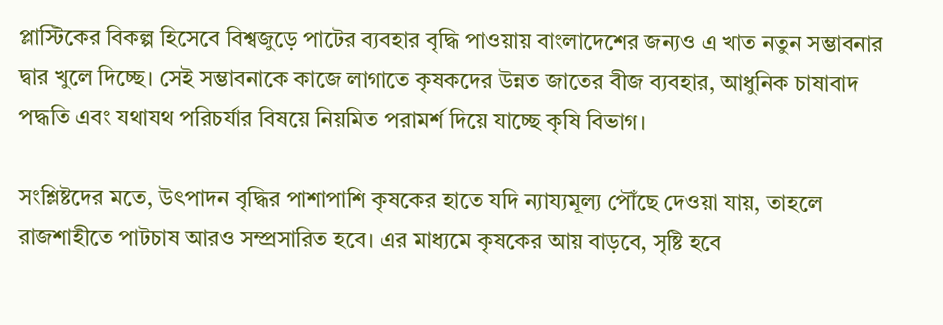প্লাস্টিকের বিকল্প হিসেবে বিশ্বজুড়ে পাটের ব্যবহার বৃদ্ধি পাওয়ায় বাংলাদেশের জন্যও এ খাত নতুন সম্ভাবনার দ্বার খুলে দিচ্ছে। সেই সম্ভাবনাকে কাজে লাগাতে কৃষকদের উন্নত জাতের বীজ ব্যবহার, আধুনিক চাষাবাদ পদ্ধতি এবং যথাযথ পরিচর্যার বিষয়ে নিয়মিত পরামর্শ দিয়ে যাচ্ছে কৃষি বিভাগ।

সংশ্লিষ্টদের মতে, উৎপাদন বৃদ্ধির পাশাপাশি কৃষকের হাতে যদি ন্যায্যমূল্য পৌঁছে দেওয়া যায়, তাহলে রাজশাহীতে পাটচাষ আরও সম্প্রসারিত হবে। এর মাধ্যমে কৃষকের আয় বাড়বে, সৃষ্টি হবে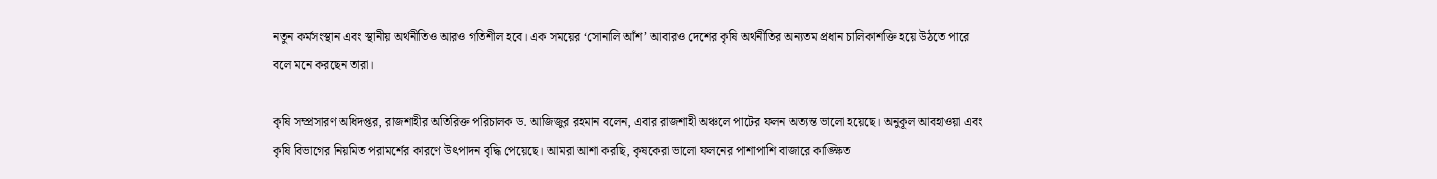নতুন কর্মসংস্থান এবং স্থানীয় অর্থনীতিও আরও গতিশীল হবে। এক সময়ের ‘সোনালি আঁশ’ আবারও দেশের কৃষি অর্থনীতির অন্যতম প্রধান চালিকাশক্তি হয়ে উঠতে পারে বলে মনে করছেন তারা।

কৃষি সম্প্রসারণ অধিদপ্তর, রাজশাহীর অতিরিক্ত পরিচালক ড. আজিজুর রহমান বলেন, এবার রাজশাহী অঞ্চলে পাটের ফলন অত্যন্ত ভালো হয়েছে। অনুকূল আবহাওয়া এবং কৃষি বিভাগের নিয়মিত পরামর্শের কারণে উৎপাদন বৃদ্ধি পেয়েছে। আমরা আশা করছি, কৃষকেরা ভালো ফলনের পাশাপাশি বাজারে কাঙ্ক্ষিত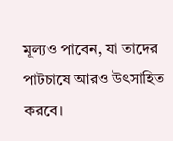মূল্যও পাবেন, যা তাদের পাটচাষে আরও উৎসাহিত করবে।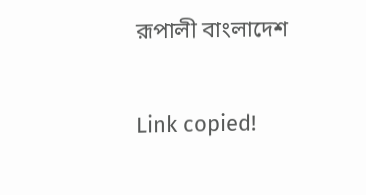রূপালী বাংলাদেশ

Link copied!